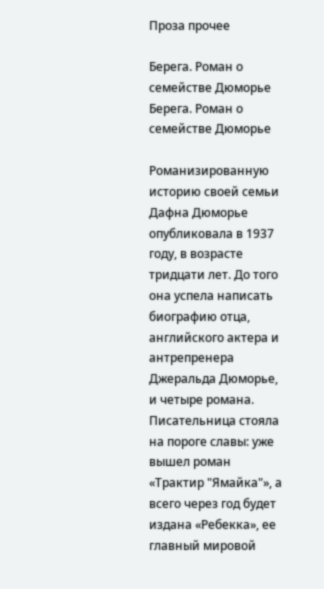Проза прочее

Берега. Роман о семействе Дюморье
Берега. Роман о семействе Дюморье

Романизированную историю своей семьи Дафна Дюморье опубликовала в 1937 году, в возрасте тридцати лет. До того она успела написать биографию отца, английского актера и антрепренера Джеральда Дюморье, и четыре романа. Писательница стояла на пороге славы: уже вышел роман «Трактир "Ямайка"», а всего через год будет издана «Ребекка», ее главный мировой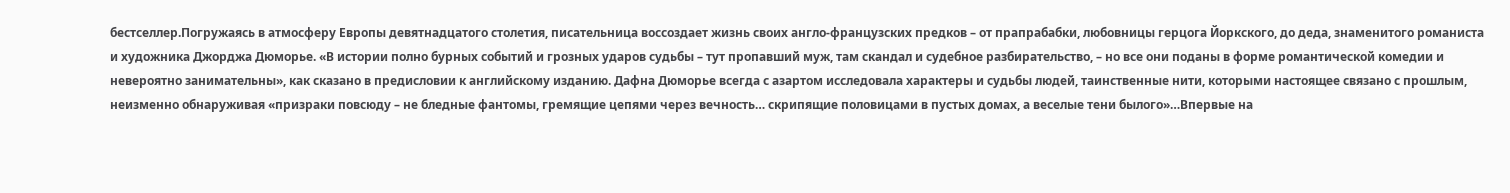бестселлер.Погружаясь в атмосферу Европы девятнадцатого столетия, писательница воссоздает жизнь своих англо-французских предков – от прапрабабки, любовницы герцога Йоркского, до деда, знаменитого романиста и художника Джорджа Дюморье. «В истории полно бурных событий и грозных ударов судьбы – тут пропавший муж, там скандал и судебное разбирательство, – но все они поданы в форме романтической комедии и невероятно занимательны», как сказано в предисловии к английскому изданию. Дафна Дюморье всегда с азартом исследовала характеры и судьбы людей, таинственные нити, которыми настоящее связано с прошлым, неизменно обнаруживая «призраки повсюду – не бледные фантомы, гремящие цепями через вечность… скрипящие половицами в пустых домах, а веселые тени былого»…Впервые на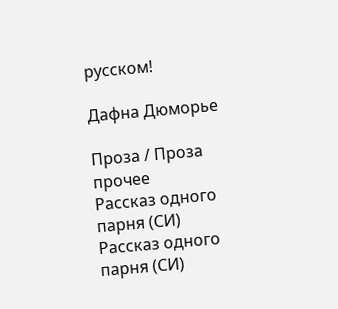русском!

Дафна Дюморье

Проза / Проза прочее
Рассказ одного парня (СИ)
Рассказ одного парня (СИ)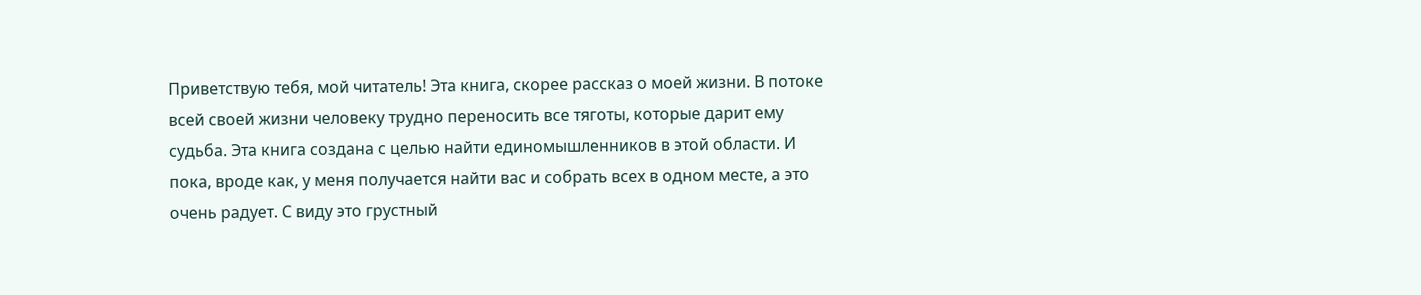Приветствую тебя, мой читатель! Эта книга, скорее рассказ о моей жизни. В потоке всей своей жизни человеку трудно переносить все тяготы, которые дарит ему судьба. Эта книга создана с целью найти единомышленников в этой области. И пока, вроде как, у меня получается найти вас и собрать всех в одном месте, а это очень радует. С виду это грустный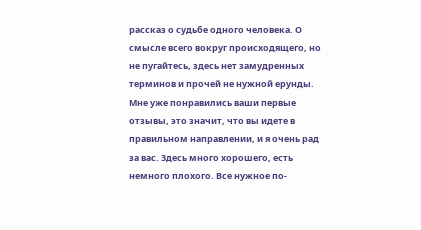рассказ о судьбе одного человека. О смысле всего вокруг происходящего, но не пугайтесь, здесь нет замудренных терминов и прочей не нужной ерунды. Мне уже понравились ваши первые отзывы, это значит, что вы идете в правильном направлении, и я очень рад за вас. Здесь много хорошего, есть немного плохого. Все нужное по-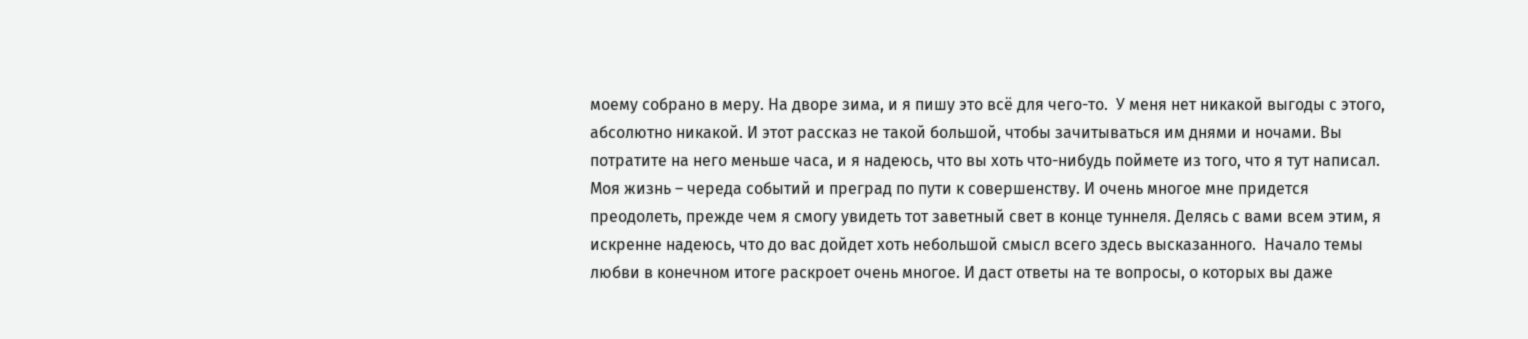моему собрано в меру. На дворе зима, и я пишу это всё для чего-то.  У меня нет никакой выгоды с этого, абсолютно никакой. И этот рассказ не такой большой, чтобы зачитываться им днями и ночами. Вы потратите на него меньше часа, и я надеюсь, что вы хоть что-нибудь поймете из того, что я тут написал.  Моя жизнь – череда событий и преград по пути к совершенству. И очень многое мне придется преодолеть, прежде чем я смогу увидеть тот заветный свет в конце туннеля. Делясь с вами всем этим, я искренне надеюсь, что до вас дойдет хоть небольшой смысл всего здесь высказанного.  Начало темы любви в конечном итоге раскроет очень многое. И даст ответы на те вопросы, о которых вы даже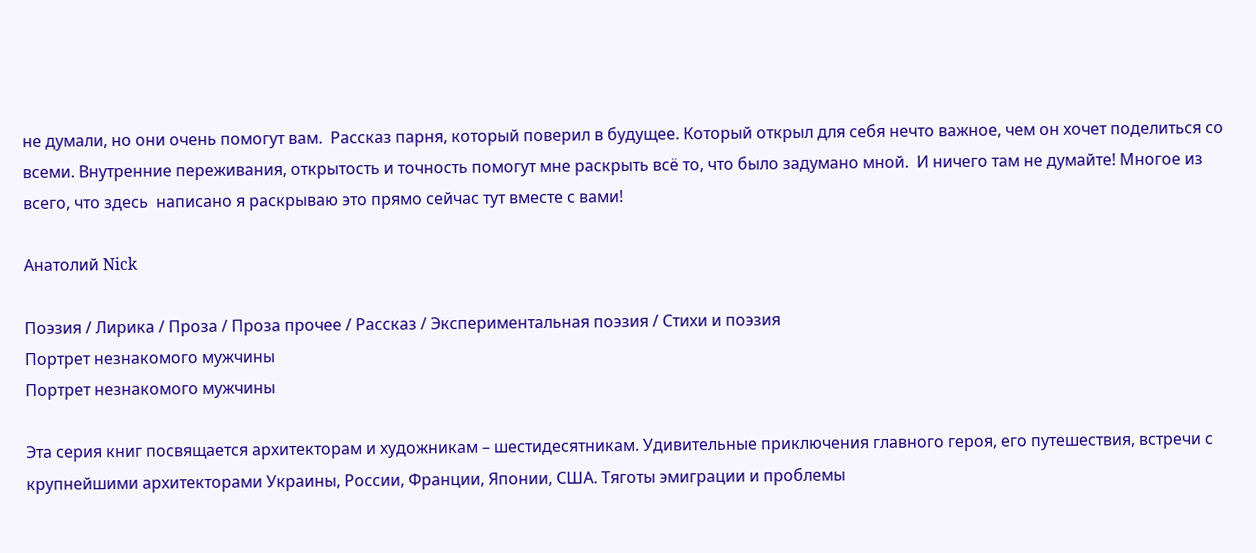не думали, но они очень помогут вам.  Рассказ парня, который поверил в будущее. Который открыл для себя нечто важное, чем он хочет поделиться со всеми. Внутренние переживания, открытость и точность помогут мне раскрыть всё то, что было задумано мной.  И ничего там не думайте! Многое из всего, что здесь  написано я раскрываю это прямо сейчас тут вместе с вами!

Анатолий Nick

Поэзия / Лирика / Проза / Проза прочее / Рассказ / Экспериментальная поэзия / Стихи и поэзия
Портрет незнакомого мужчины
Портрет незнакомого мужчины

Эта серия книг посвящается архитекторам и художникам – шестидесятникам. Удивительные приключения главного героя, его путешествия, встречи с крупнейшими архитекторами Украины, России, Франции, Японии, США. Тяготы эмиграции и проблемы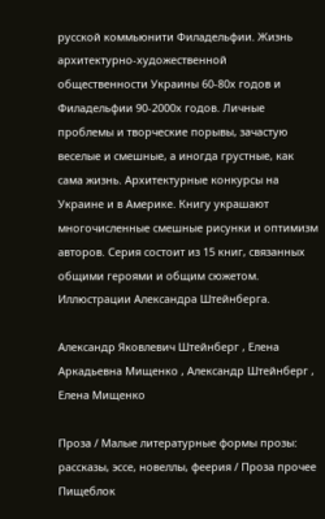русской коммьюнити Филадельфии. Жизнь архитектурно-художественной общественности Украины 60-80х годов и Филадельфии 90-2000х годов. Личные проблемы и творческие порывы, зачастую веселые и смешные, а иногда грустные, как сама жизнь. Архитектурные конкурсы на Украине и в Америке. Книгу украшают многочисленные смешные рисунки и оптимизм авторов. Серия состоит из 15 книг, связанных общими героями и общим сюжетом. Иллюстрации Александра Штейнберга.

Александр Яковлевич Штейнберг , Елена Аркадьевна Мищенко , Александр Штейнберг , Елена Мищенко

Проза / Малые литературные формы прозы: рассказы, эссе, новеллы, феерия / Проза прочее
Пищеблок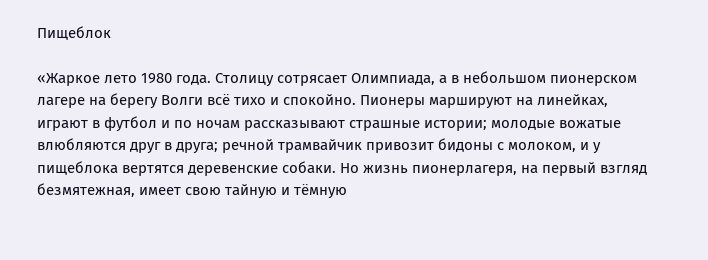Пищеблок

«Жаркое лето 1980 года. Столицу сотрясает Олимпиада, а в небольшом пионерском лагере на берегу Волги всё тихо и спокойно. Пионеры маршируют на линейках, играют в футбол и по ночам рассказывают страшные истории; молодые вожатые влюбляются друг в друга; речной трамвайчик привозит бидоны с молоком, и у пищеблока вертятся деревенские собаки. Но жизнь пионерлагеря, на первый взгляд безмятежная, имеет свою тайную и тёмную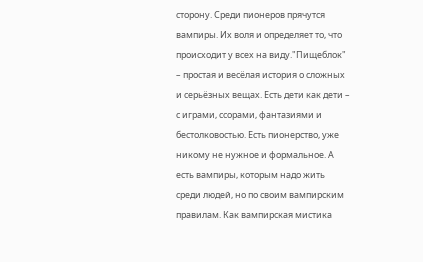сторону. Среди пионеров прячутся вампиры. Их воля и определяет то, что происходит у всех на виду."Пищеблок" – простая и весёлая история о сложных и серьёзных вещах. Есть дети как дети – с играми, ссорами, фантазиями и бестолковостью. Есть пионерство, уже никому не нужное и формальное. А есть вампиры, которым надо жить среди людей, но по своим вампирским правилам. Как вампирская мистика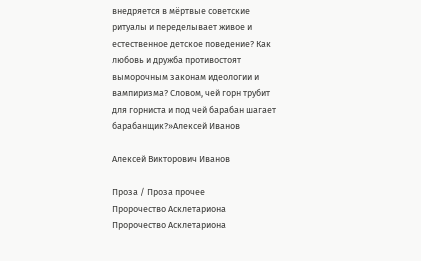внедряется в мёртвые советские ритуалы и переделывает живое и естественное детское поведение? Как любовь и дружба противостоят выморочным законам идеологии и вампиризма? Словом, чей горн трубит для горниста и под чей барабан шагает барабанщик?»Алексей Иванов

Алексей Викторович Иванов

Проза / Проза прочее
Пророчество Асклетариона
Пророчество Асклетариона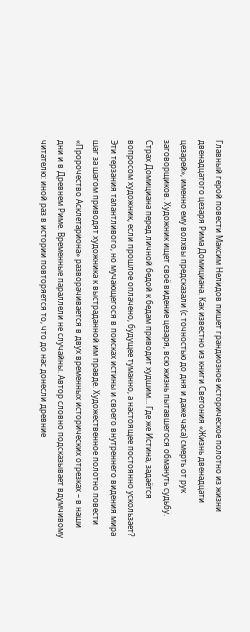Главный герой повести Максим Нелидов пишет грандиозное историческое полотно из жизни двенадцатого цезаря Рима Домициана. Как известно из книги Светония «Жизнь двенадцати цезарей», именно ему волхвы предсказали (с точностью до дня и даже часа) смерть от рук заговорщиков. Художник ищет своё видение цезаря, всю жизнь пытавшегося обмануть судьбу. Страх Домициана перед личной бедой к бедам приводит худшим… Где же Истина, задаётся вопросом художник, если прошлое оплачено, будущее туманно, а настоящее постоянно ускользает? Эти терзания талантливого, но мучающегося в поисках истины и своего внутреннего видения мира шаг за шагом приводят художника к выстраданной им правде. Художественное полотно повести «Пророчество Асклетариона» разворачивается в двух временных исторических отрезках – в наши дни и в Древнем Риме. Временные параллели не случайны. Автор словно подсказывает вдумчивому читателю: иной раз в истории повторяется то, что до нас донесли древние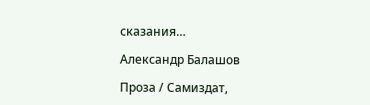сказания…

Александр Балашов

Проза / Самиздат,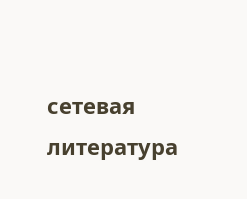сетевая литература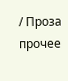/ Проза прочее